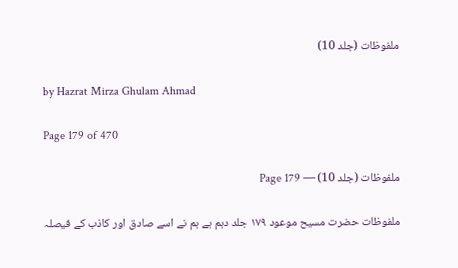ملفوظات (جلد 10)

by Hazrat Mirza Ghulam Ahmad

Page 179 of 470

ملفوظات (جلد 10) — Page 179

ملفوظات حضرت مسیح موعود ۱۷۹ جلد دہم ہے ہم نے اسے صادق اور کاذب کے فیصلہ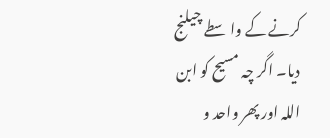کرنے کے واسطے چیلنج دیا۔ اگر چہ مسیح کو ابن اللہ اور پھر واحد و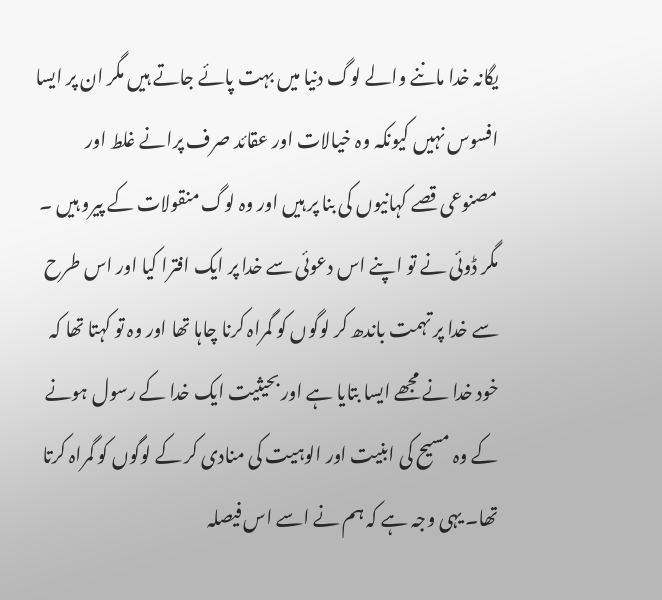یگانہ خدا ماننے والے لوگ دنیا میں بہت پائے جاتے ہیں مگر ان پر ایسا افسوس نہیں کیونکہ وہ خیالات اور عقائد صرف پرانے غلط اور مصنوعی قصے کہانیوں کی بنا پر ہیں اور وہ لوگ منقولات کے پیرو ہیں ۔ مگر ڈوئی نے تو اپنے اس دعوئی سے خدا پر ایک افترا کیا اور اس طرح سے خدا پر تہمت باندھ کر لوگوں کو گمراہ کرنا چاہا تھا اور وہ تو کہتا تھا کہ خود خدا نے مجھے ایسا بتایا ہے اور بحیثیت ایک خدا کے رسول ہونے کے وہ مسیح کی ابنیت اور الوہیت کی منادی کر کے لوگوں کو گمراہ کرتا تھا۔ یہی وجہ ہے کہ ہم نے اسے اس فیصلہ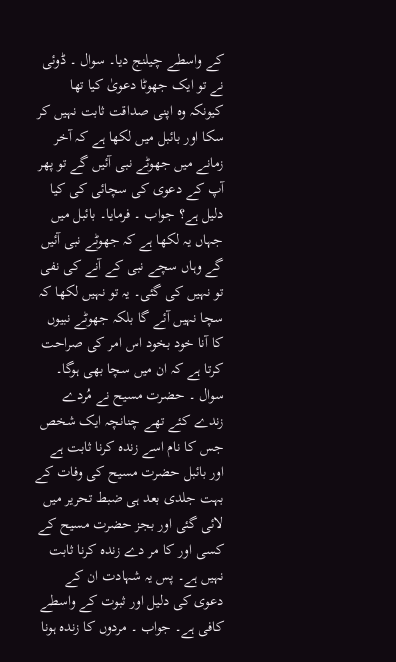کے واسطے چیلنج دیا۔ سوال ۔ ڈوئی نے تو ایک جھوٹا دعویٰ کیا تھا کیونکہ وہ اپنی صداقت ثابت نہیں کر سکا اور بائبل میں لکھا ہے کہ آخر زمانے میں جھوٹے نبی آئیں گے تو پھر آپ کے دعوی کی سچائی کی کیا دلیل ہے؟ جواب ۔ فرمایا۔ بائبل میں جہاں یہ لکھا ہے کہ جھوٹے نبی آئیں گے وہاں سچے نبی کے آنے کی نفی تو نہیں کی گئی۔ یہ تو نہیں لکھا کہ سچا نہیں آئے گا بلکہ جھوٹے نبیوں کا آنا خود بخود اس امر کی صراحت کرتا ہے کہ ان میں سچا بھی ہوگا۔ سوال ۔ حضرت مسیح نے مُردے زندے کئے تھے چنانچہ ایک شخص جس کا نام اسے زندہ کرنا ثابت ہے اور بائبل حضرت مسیح کی وفات کے بہت جلدی بعد ہی ضبط تحریر میں لائی گئی اور بجز حضرت مسیح کے کسی اور کا مر دے زندہ کرنا ثابت نہیں ہے۔ پس یہ شہادت ان کے دعوی کی دلیل اور ثبوت کے واسطے کافی ہے۔ جواب ۔ مردوں کا زندہ ہونا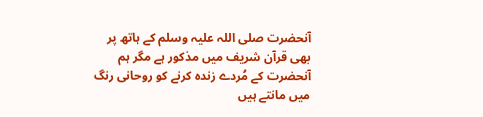آنحضرت صلی اللہ علیہ وسلم کے ہاتھ پر بھی قرآن شریف میں مذکور ہے مگر ہم آنحضرت کے مُردے زندہ کرنے کو روحانی رنگ میں مانتے ہیں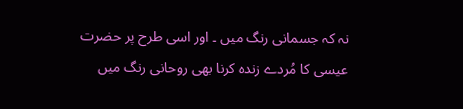نہ کہ جسمانی رنگ میں ۔ اور اسی طرح پر حضرت عیسی کا مُردے زندہ کرنا بھی روحانی رنگ میں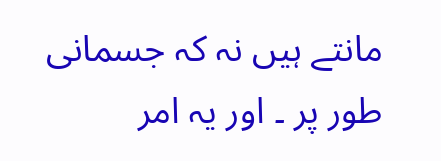مانتے ہیں نہ کہ جسمانی طور پر ۔ اور یہ امر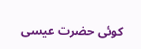کوئی حضرت عیسی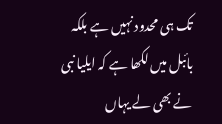تک ہی محدود نہیں ہے بلکہ بائبل میں لکھا ہے کہ ایلیا نبی نے بھی لے یہاں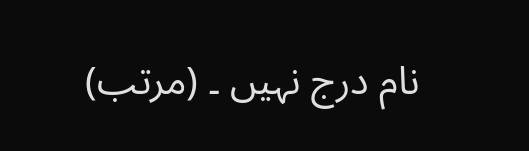نام درج نہیں ۔ (مرتب)